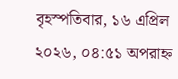বৃহস্পতিবার, ১৬ এপ্রিল ২০২৬, ০৪:৫১ অপরাহ্ন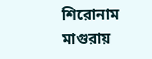শিরোনাম
মাগুরায়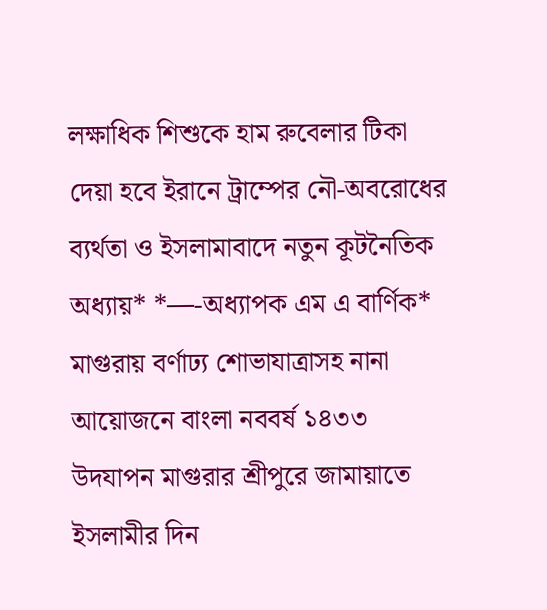লক্ষাধিক শিশুকে হাম রুবেলার টিকা দেয়া হবে ইরানে ট্রাম্পের নৌ-অবরোধের ব্যর্থতা ও ইসলামাবাদে নতুন কূটনৈতিক অধ্যায়* *—-অধ্যাপক এম এ বার্ণিক* মাগুরায় বর্ণাঢ্য শোভাযাত্রাসহ নানা আয়োজনে বাংলা নববর্ষ ১৪৩৩ উদযাপন মাগুরার শ্রীপুরে জামায়াতে ইসলামীর দিন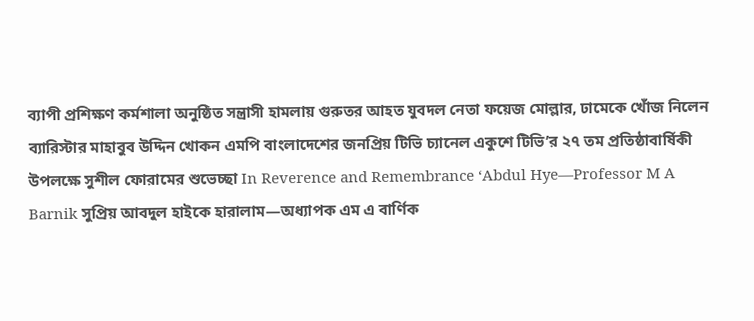ব্যাপী প্রশিক্ষণ কর্মশালা অনুষ্ঠিত সন্ত্রাসী হামলায় গুরুতর আহত যুবদল নেতা ফয়েজ মোল্লার, ঢামেকে খোঁজ নিলেন ব্যারিস্টার মাহাবুব উদ্দিন খোকন এমপি বাংলাদেশের জনপ্রিয় টিভি চ্যানেল একুশে টিভি’র ২৭ তম প্রতিষ্ঠাবার্ষিকী উপলক্ষে সুশীল ফোরামের শুভেচ্ছা In Reverence and Remembrance ‘Abdul Hye—Professor M A Barnik সুপ্রিয় আবদুল হাইকে হারালাম—অধ্যাপক এম এ বার্ণিক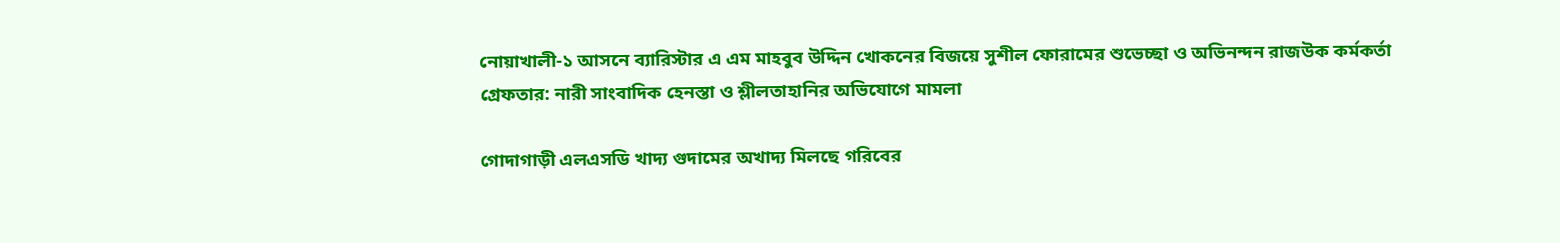নোয়াখালী-১ আসনে ব্যারিস্টার এ এম মাহবুব উদ্দিন খোকনের বিজয়ে সুশীল ফোরামের শুভেচ্ছা ও অভিনন্দন রাজউক কর্মকর্তা গ্রেফতার: নারী সাংবাদিক হেনস্তা ও শ্লীলতাহানির অভিযোগে মামলা

গোদাগাড়ী এলএসডি খাদ্য গুদামের অখাদ্য মিলছে গরিবের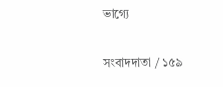ভাগ্যে

সংবাদদাতা / ১৫৯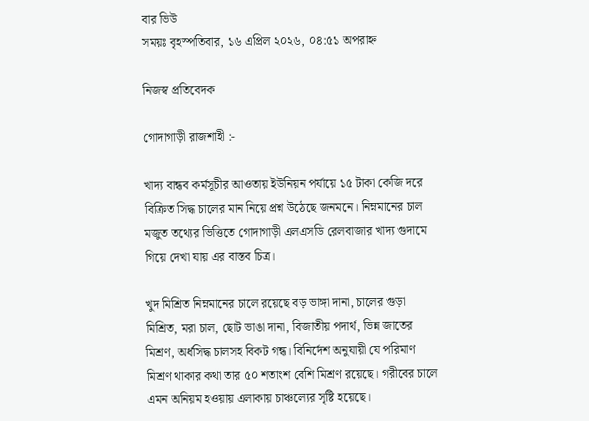বার ভিউ
সময়ঃ বৃহস্পতিবার, ১৬ এপ্রিল ২০২৬, ০৪:৫১ অপরাহ্ন

নিজস্ব প্রতিবেদক

গোদাগাড়ী রাজশাহী :-

খাদ্য বান্ধব কর্মসূচীর আওতায় ইউনিয়ন পর্যায়ে ১৫ টাকা কেজি দরে বিক্রিত সিদ্ধ চালের মান নিয়ে প্রশ্ন উঠেছে জনমনে। নিম্নমানের চাল মজুত তথ্যের ভিত্তিতে গোদাগাড়ী এলএসডি রেলবাজার খাদ্য গুদামে গিয়ে দেখা যায় এর বাস্তব চিত্র।

খুদ মিশ্রিত নিম্নমানের চালে রয়েছে বড় ভাঙ্গা দানা, চালের গুড়া মিশ্রিত, মরা চাল, ছোট ভাঙা দানা, বিজাতীয় পদার্থ, ভিন্ন জাতের মিশ্রণ, অর্ধসিদ্ধ চালসহ বিকট গন্ধ। বিনির্দেশ অনুযায়ী যে পরিমাণ মিশ্রণ থাকার কথা তার ৫০ শতাংশ বেশি মিশ্রণ রয়েছে। গরীবের চালে এমন অনিয়ম হওয়ায় এলাকায় চাঞ্চল্যের সৃষ্টি হয়েছে।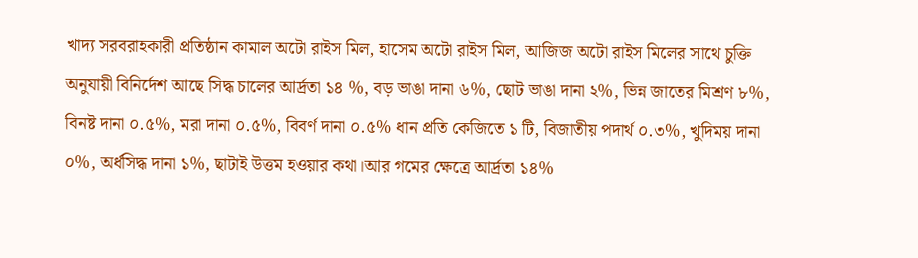খাদ্য সরবরাহকারী প্রতিষ্ঠান কামাল অটো রাইস মিল, হাসেম অটো রাইস মিল, আজিজ অটো রাইস মিলের সাথে চুক্তি অনুযায়ী বিনির্দেশ আছে সিদ্ধ চালের আর্দ্রতা ১৪ %, বড় ভাঙা দানা ৬%, ছোট ভাঙা দানা ২%, ভিন্ন জাতের মিশ্রণ ৮%, বিনষ্ট দানা ০.৫%, মরা দানা ০.৫%, বিবর্ণ দানা ০.৫% ধান প্রতি কেজিতে ১ টি, বিজাতীয় পদার্থ ০.৩%, খুদিময় দানা ০%, অর্ধসিদ্ধ দানা ১%, ছাটাই উত্তম হওয়ার কথা।আর গমের ক্ষেত্রে আর্দ্রতা ১৪%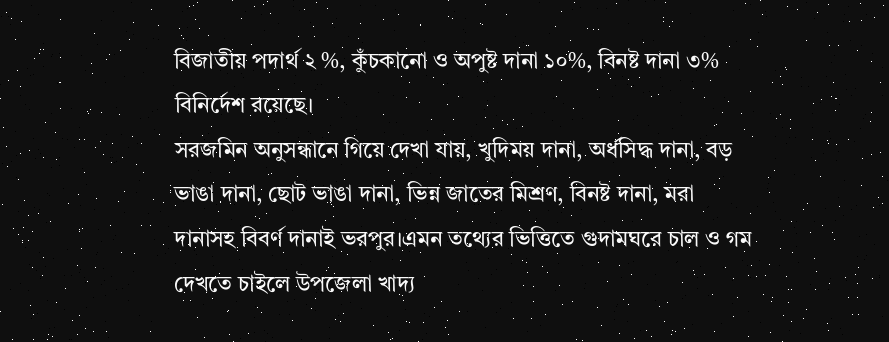বিজাতীয় পদার্থ ২ %, কুঁচকানো ও অপুষ্ট দানা ১০%, বিনষ্ট দানা ৩% বিনির্দেশ রয়েছে।
সরজমিন অনুসন্ধানে গিয়ে দেখা যায়, খুদিময় দানা, অর্ধসিদ্ধ দানা, বড় ভাঙা দানা, ছোট ভাঙা দানা, ভিন্ন জাতের মিশ্রণ, বিনষ্ট দানা, মরা দানাসহ বিবর্ণ দানাই ভরপুর।এমন তথ্যের ভিত্তিতে গুদামঘরে চাল ও গম দেখতে চাইলে উপজেলা খাদ্য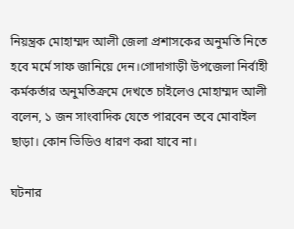নিয়ন্ত্রক মোহাম্মদ আলী জেলা প্রশাসকের অনুমতি নিতে হবে মর্মে সাফ জানিয়ে দেন।গোদাগাড়ী উপজেলা নির্বাহী কর্মকর্তার অনুমতিক্রমে দেখতে চাইলেও মোহাম্মদ আলী বলেন, ১ জন সাংবাদিক যেতে পারবেন তবে মোবাইল ছাড়া। কোন ভিডিও ধারণ করা যাবে না।

ঘটনার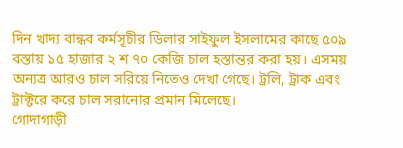দিন খাদ্য বান্ধব কর্মসূচীর ডিলার সাইফুল ইসলামের কাছে ৫০৯ বস্তায় ১৫ হাজার ২ শ ৭০ কেজি চাল হস্তান্তর করা হয়। এসময় অন্যত্র আরও চাল সরিয়ে নিতেও দেখা গেছে। ট্রলি, ট্রাক এবং ট্রাক্টরে করে চাল সরানোর প্রমান মিলেছে।
গোদাগাড়ী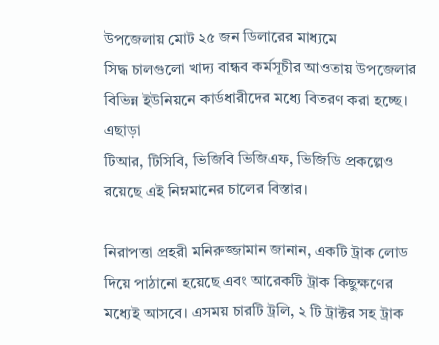উপজেলায় মোট ২৫ জন ডিলারের মাধ্যমে
সিদ্ধ চালগুলো খাদ্য বান্ধব কর্মসূচীর আওতায় উপজেলার বিভিন্ন ইউনিয়নে কার্ডধারীদের মধ্যে বিতরণ করা হচ্ছে। এছাড়া
টিআর, টিসিবি, ভিজিবি ভিজিএফ, ভিজিডি প্রকল্পেও রয়েছে এই নিম্নমানের চালের বিস্তার।

নিরাপত্তা প্রহরী মনিরুজ্জামান জানান, একটি ট্রাক লোড দিয়ে পাঠানো হয়েছে এবং আরেকটি ট্রাক কিছুক্ষণের মধ্যেই আসবে। এসময় চারটি ট্রলি, ২ টি ট্রাক্টর সহ ট্রাক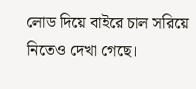লোড দিয়ে বাইরে চাল সরিয়ে নিতেও দেখা গেছে।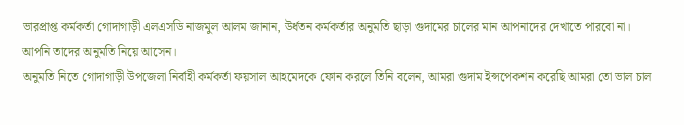ভারপ্রাপ্ত কর্মকর্তা গোদাগাড়ী এলএসডি নাজমুল আলম জানান, উর্ধতন কর্মকর্তার অনুমতি ছাড়া গুদামের চালের মান আপনাদের দেখাতে পারবো না। আপনি তাদের অনুমতি নিয়ে আসেন।
অনুমতি নিতে গোদাগাড়ী উপজেলা নির্বাহী কর্মকর্তা ফয়সাল আহমেদকে ফোন করলে তিনি বলেন, আমরা গুদাম ইন্সপেকশন করেছি আমরা তো ভাল চাল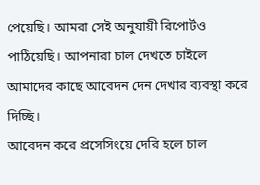পেয়েছি। আমরা সেই অনুযায়ী রিপোর্টও পাঠিয়েছি। আপনারা চাল দেখতে চাইলে আমাদের কাছে আবেদন দেন দেখার ব্যবস্থা করে দিচ্ছি।
আবেদন করে প্রসেসিংয়ে দেরি হলে চাল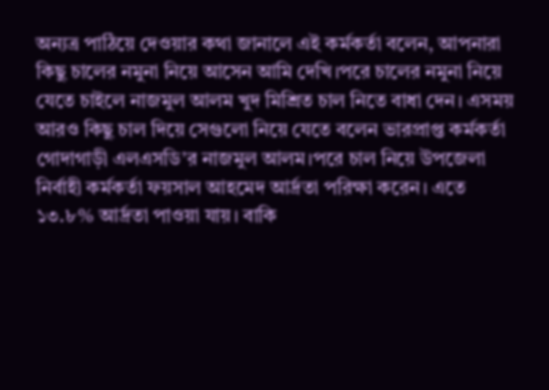অন্যত্র পাঠিয়ে দেওয়ার কথা জানালে এই কর্মকর্তা বলেন, আপনারা কিছু চালের নমুনা নিয়ে আসেন আমি দেখি।পরে চালের নমুনা নিয়ে যেতে চাইলে নাজমুল আলম খুদ মিশ্রিত চাল নিতে বাধা দেন। এসময় আরও কিছু চাল দিয়ে সেগুলো নিয়ে যেতে বলেন ভারপ্রাপ্ত কর্মকর্তা গোদাগাড়ী এলএসডি’র নাজমুল আলম।পরে চাল নিয়ে উপজেলা নির্বাহী কর্মকর্তা ফয়সাল আহমেদ আর্দ্রতা পরিক্ষা করেন। এতে ১৩.৮% আর্দ্রতা পাওয়া যায়। বাকি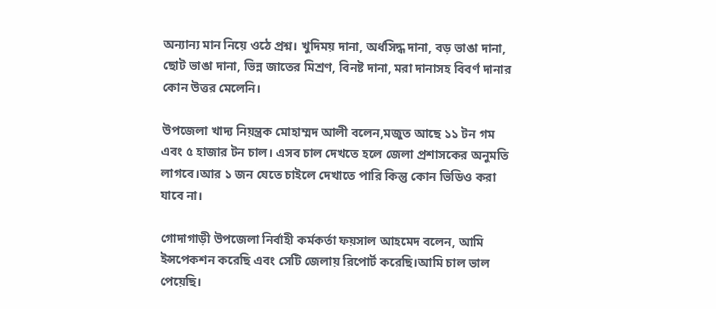অন্যান্য মান নিয়ে ওঠে প্রশ্ন। খুদিময় দানা, অর্ধসিদ্ধ দানা, বড় ভাঙা দানা, ছোট ভাঙা দানা, ভিন্ন জাতের মিশ্রণ, বিনষ্ট দানা, মরা দানাসহ বিবর্ণ দানার কোন উত্তর মেলেনি।

উপজেলা খাদ্য নিয়ন্ত্রক মোহাম্মদ আলী বলেন,মজুত আছে ১১ টন গম এবং ৫ হাজার টন চাল। এসব চাল দেখতে হলে জেলা প্রশাসকের অনুমতি লাগবে।আর ১ জন যেতে চাইলে দেখাতে পারি কিন্তু কোন ভিডিও করা যাবে না।

গোদাগাড়ী উপজেলা নির্বাহী কর্মকর্তা ফয়সাল আহমেদ বলেন, আমি ইন্সপেকশন করেছি এবং সেটি জেলায় রিপোর্ট করেছি।আমি চাল ভাল পেয়েছি।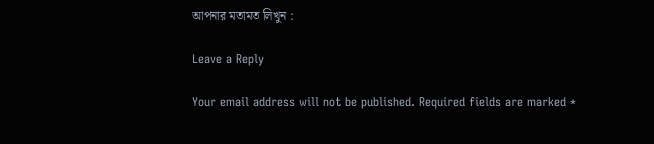আপনার মতামত লিখুন :

Leave a Reply

Your email address will not be published. Required fields are marked *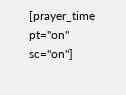[prayer_time pt="on" sc="on"]